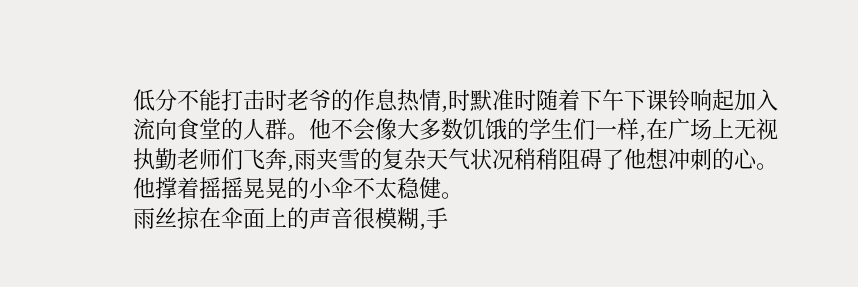低分不能打击时老爷的作息热情,时默准时随着下午下课铃响起加入流向食堂的人群。他不会像大多数饥饿的学生们一样,在广场上无视执勤老师们飞奔,雨夹雪的复杂天气状况稍稍阻碍了他想冲刺的心。他撑着摇摇晃晃的小伞不太稳健。
雨丝掠在伞面上的声音很模糊,手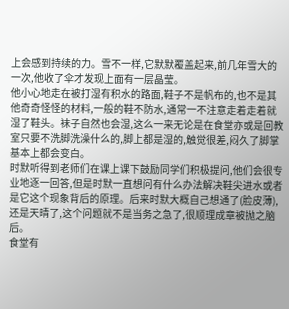上会感到持续的力。雪不一样,它默默覆盖起来,前几年雪大的一次,他收了伞才发现上面有一层晶莹。
他小心地走在被打湿有积水的路面,鞋子不是帆布的,也不是其他奇奇怪怪的材料,一般的鞋不防水,通常一不注意走着走着就湿了鞋头。袜子自然也会湿,这么一来无论是在食堂亦或是回教室只要不洗脚洗澡什么的,脚上都是湿的,触觉很差,闷久了脚掌基本上都会变白。
时默听得到老师们在课上课下鼓励同学们积极提问,他们会很专业地逐一回答,但是时默一直想问有什么办法解决鞋尖进水或者是它这个现象背后的原理。后来时默大概自己想通了(脸皮薄),还是天晴了,这个问题就不是当务之急了,很顺理成章被抛之脑后。
食堂有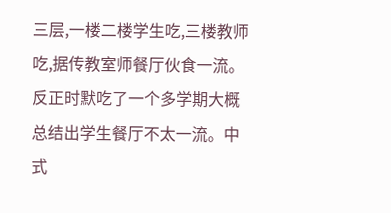三层,一楼二楼学生吃,三楼教师吃,据传教室师餐厅伙食一流。反正时默吃了一个多学期大概总结出学生餐厅不太一流。中式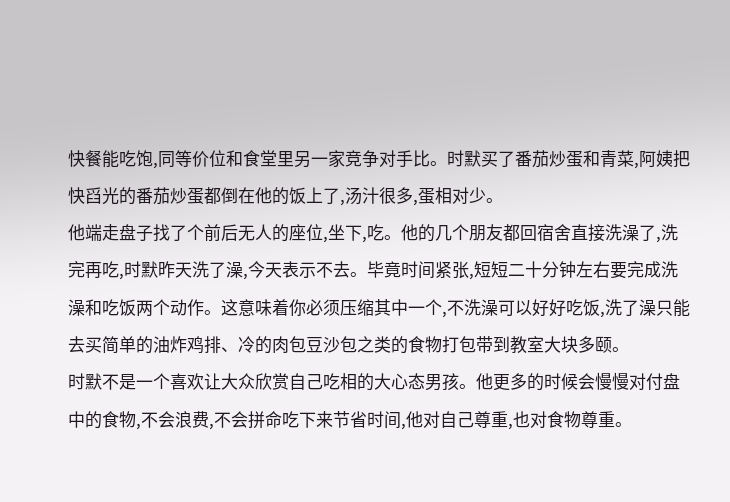快餐能吃饱,同等价位和食堂里另一家竞争对手比。时默买了番茄炒蛋和青菜,阿姨把快舀光的番茄炒蛋都倒在他的饭上了,汤汁很多,蛋相对少。
他端走盘子找了个前后无人的座位,坐下,吃。他的几个朋友都回宿舍直接洗澡了,洗完再吃,时默昨天洗了澡,今天表示不去。毕竟时间紧张,短短二十分钟左右要完成洗澡和吃饭两个动作。这意味着你必须压缩其中一个,不洗澡可以好好吃饭,洗了澡只能去买简单的油炸鸡排、冷的肉包豆沙包之类的食物打包带到教室大块多颐。
时默不是一个喜欢让大众欣赏自己吃相的大心态男孩。他更多的时候会慢慢对付盘中的食物,不会浪费,不会拼命吃下来节省时间,他对自己尊重,也对食物尊重。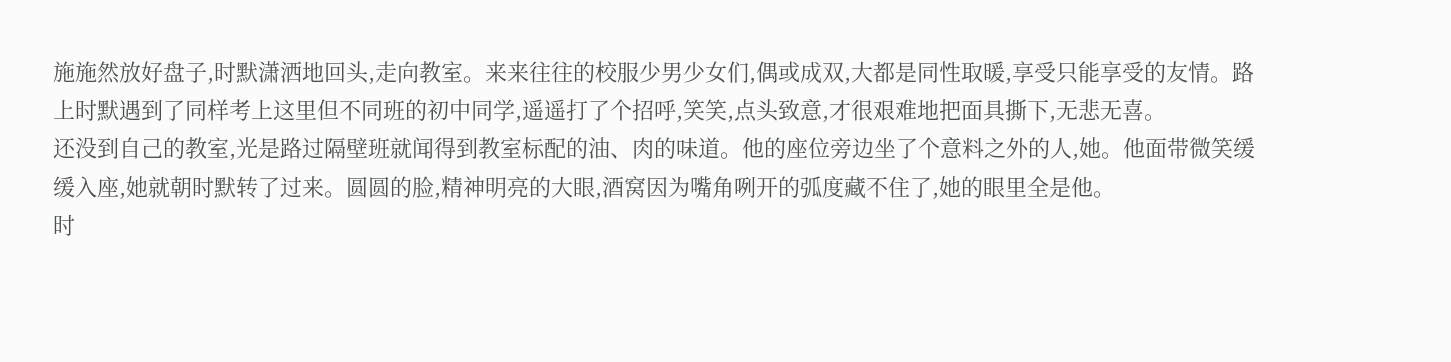施施然放好盘子,时默潇洒地回头,走向教室。来来往往的校服少男少女们,偶或成双,大都是同性取暖,享受只能享受的友情。路上时默遇到了同样考上这里但不同班的初中同学,遥遥打了个招呼,笑笑,点头致意,才很艰难地把面具撕下,无悲无喜。
还没到自己的教室,光是路过隔壁班就闻得到教室标配的油、肉的味道。他的座位旁边坐了个意料之外的人,她。他面带微笑缓缓入座,她就朝时默转了过来。圆圆的脸,精神明亮的大眼,酒窝因为嘴角咧开的弧度藏不住了,她的眼里全是他。
时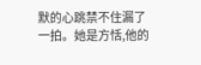默的心跳禁不住漏了一拍。她是方恬,他的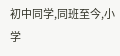初中同学,同班至今,小学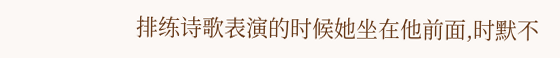排练诗歌表演的时候她坐在他前面,时默不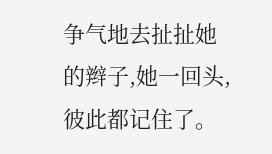争气地去扯扯她的辫子,她一回头,彼此都记住了。